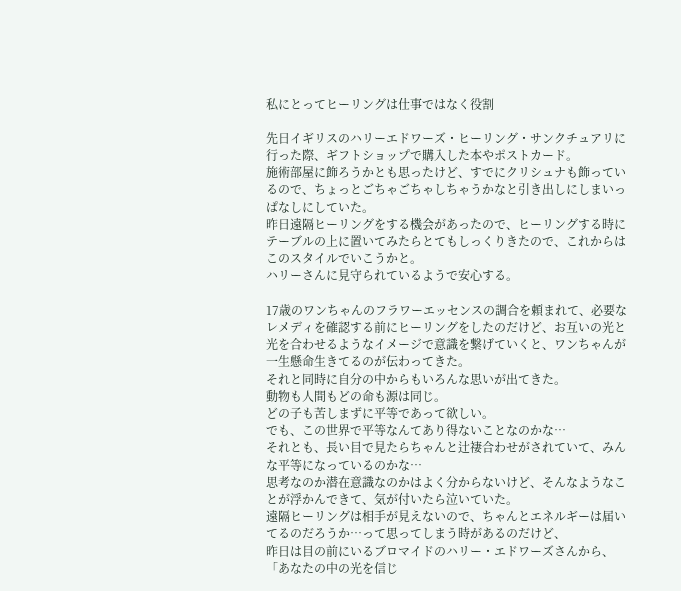私にとってヒーリングは仕事ではなく役割

先日イギリスのハリーエドワーズ・ヒーリング・サンクチュアリに行った際、ギフトショップで購入した本やポストカード。
施術部屋に飾ろうかとも思ったけど、すでにクリシュナも飾っているので、ちょっとごちゃごちゃしちゃうかなと引き出しにしまいっぱなしにしていた。
昨日遠隔ヒーリングをする機会があったので、ヒーリングする時にテーブルの上に置いてみたらとてもしっくりきたので、これからはこのスタイルでいこうかと。
ハリーさんに見守られているようで安心する。

17歳のワンちゃんのフラワーエッセンスの調合を頼まれて、必要なレメディを確認する前にヒーリングをしたのだけど、お互いの光と光を合わせるようなイメージで意識を繋げていくと、ワンちゃんが一生懸命生きてるのが伝わってきた。
それと同時に自分の中からもいろんな思いが出てきた。
動物も人間もどの命も源は同じ。
どの子も苦しまずに平等であって欲しい。
でも、この世界で平等なんてあり得ないことなのかな…
それとも、長い目で見たらちゃんと辻褄合わせがされていて、みんな平等になっているのかな…
思考なのか潜在意識なのかはよく分からないけど、そんなようなことが浮かんできて、気が付いたら泣いていた。
遠隔ヒーリングは相手が見えないので、ちゃんとエネルギーは届いてるのだろうか…って思ってしまう時があるのだけど、
昨日は目の前にいるブロマイドのハリー・エドワーズさんから、
「あなたの中の光を信じ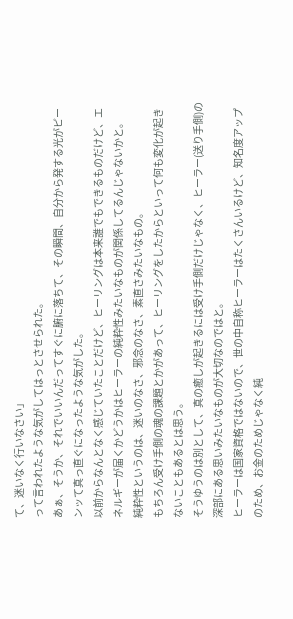て、迷いなく行いなさい」
って言われたような気がしてはっとさせられた。
あぁ、そうか、それでいいんだってすぐに腑に落ちて、その瞬間、自分から発する光がピーンッて真っ直ぐになったような気がした。
以前からなんとなく感じていたことだけど、ヒーリングは本来誰でもできるものだけど、エネルギーが届くかどうかはヒーラーの純粋性みたいなものが関係してるんじゃないかと。
純粋性というのは、迷いのなさ、邪念のなさ、素直さみたいなもの。
もちろん受け手側の魂の課題とかがあって、ヒーリングをしたからといって何も変化が起きないこともあるとは思う。
そうゆうのは別として、真の癒しが起きるには受け手側だけじゃなく、ヒーラー(送り手側)の深部にある思いみたいなものが大切なのではと。
ヒーラーは国家資格ではないので、世の中自称ヒーラーはたくさんいるけど、知名度アップのため、お金のためじゃなく純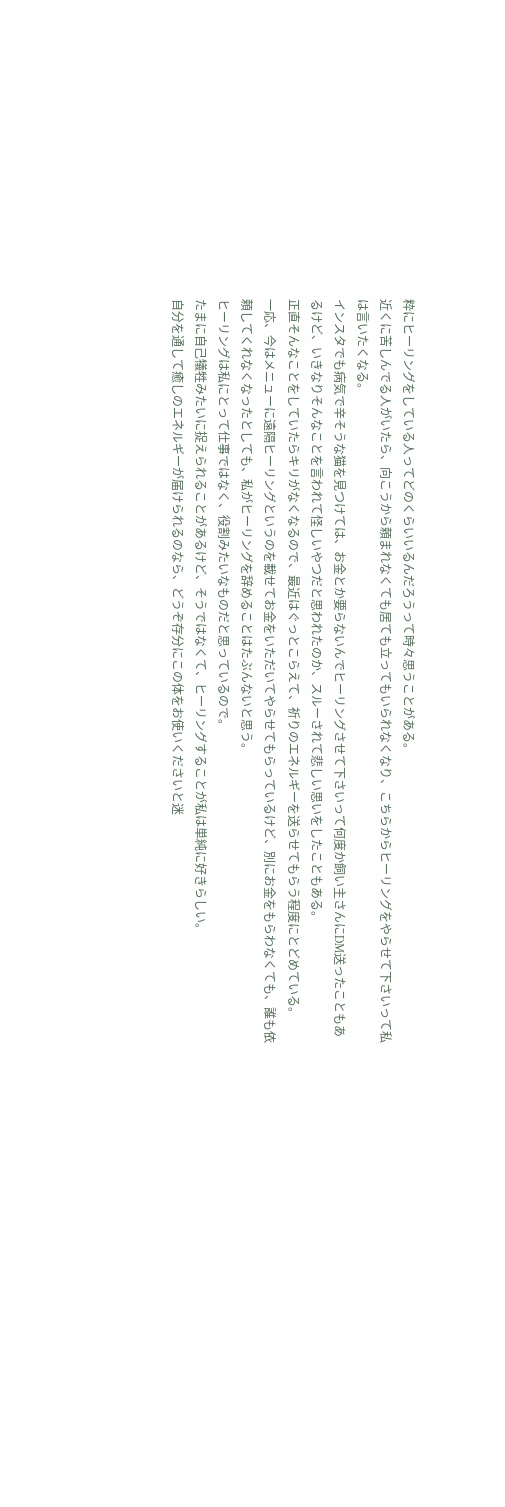粋にヒーリングをしている人ってどのくらいいるんだろうって時々思うことがある。
近くに苦しんでる人がいたら、向こうから頼まれなくても居ても立ってもいられなくなり、こちらからヒーリングをやらせて下さいって私は言いたくなる。
インスタでも病気で辛そうな猫を見つけては、お金とか要らないんでヒーリングさせて下さいって何度か飼い主さんにDM送ったこともあるけど、いきなりそんなことを言われて怪しいやつだと思われたのか、スルーされて悲しい思いをしたこともある。
正直そんなことをしていたらキリがなくなるので、最近はぐっとこらえて、祈りのエネルギーを送らせてもらう程度にとどめている。
一応、今はメニューに遠隔ヒーリングというのを載せてお金をいただいてやらせてもらっているけど、別にお金をもらわなくても、誰も依頼してくれなくなったとしても、私がヒーリングを辞めることはたぶんないと思う。
ヒーリングは私にとって仕事ではなく、役割みたいなものだと思っているので。
たまに自己犠牲みたいに捉えられることがあるけど、そうではなくて、ヒーリングすることが私は単純に好きらしい。
自分を通して癒しのエネルギーが届けられるのなら、どうぞ存分にこの体をお使いくださいと迷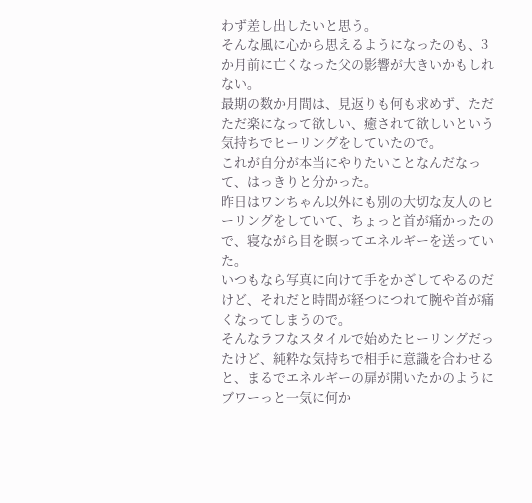わず差し出したいと思う。
そんな風に心から思えるようになったのも、3か月前に亡くなった父の影響が大きいかもしれない。
最期の数か月間は、見返りも何も求めず、ただただ楽になって欲しい、癒されて欲しいという気持ちでヒーリングをしていたので。
これが自分が本当にやりたいことなんだなって、はっきりと分かった。
昨日はワンちゃん以外にも別の大切な友人のヒーリングをしていて、ちょっと首が痛かったので、寝ながら目を瞑ってエネルギーを送っていた。
いつもなら写真に向けて手をかざしてやるのだけど、それだと時間が経つにつれて腕や首が痛くなってしまうので。
そんなラフなスタイルで始めたヒーリングだったけど、純粋な気持ちで相手に意識を合わせると、まるでエネルギーの扉が開いたかのようにブワーっと一気に何か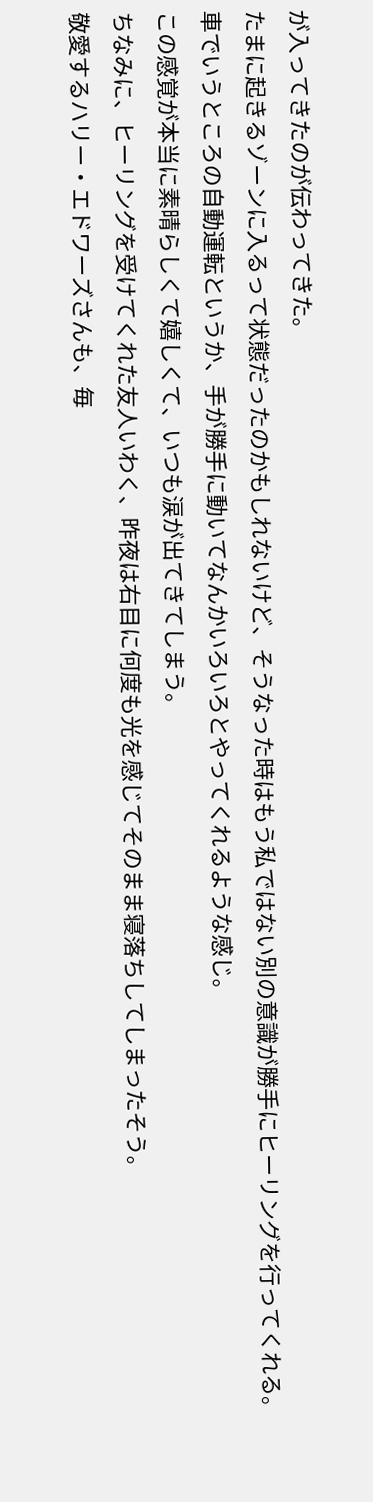が入ってきたのが伝わってきた。
たまに起きるゾーンに入るって状態だったのかもしれないけど、そうなった時はもう私ではない別の意識が勝手にヒーリングを行ってくれる。
車でいうところの自動運転というか、手が勝手に動いてなんかいろいろとやってくれるような感じ。
この感覚が本当に素晴らしくて嬉しくて、いつも涙が出てきてしまう。
ちなみに、ヒーリングを受けてくれた友人いわく、昨夜は右目に何度も光を感じてそのまま寝落ちしてしまったそう。
敬愛するハリー・エドワーズさんも、毎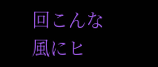回こんな風にヒ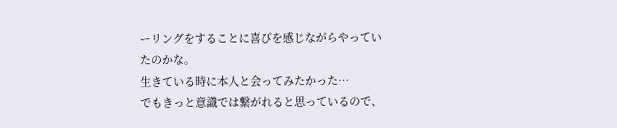ーリングをすることに喜びを感じながらやっていたのかな。
生きている時に本人と会ってみたかった…
でもきっと意識では繋がれると思っているので、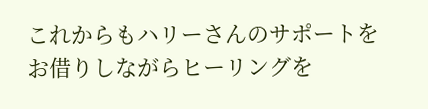これからもハリーさんのサポートをお借りしながらヒーリングを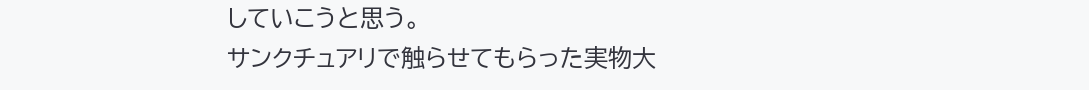していこうと思う。
サンクチュアリで触らせてもらった実物大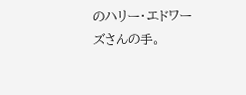のハリー・エドワーズさんの手。